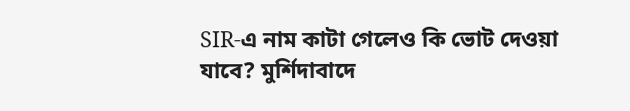SIR-এ নাম কাটা গেলেও কি ভোট দেওয়া যাবে? মুর্শিদাবাদে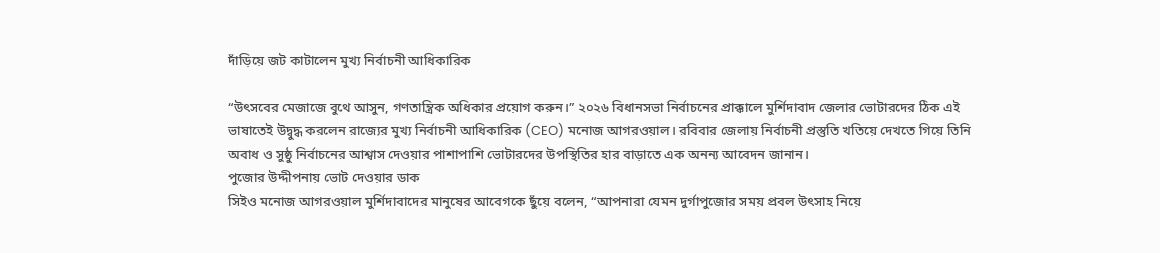দাঁড়িয়ে জট কাটালেন মুখ্য নির্বাচনী আধিকারিক

“উৎসবের মেজাজে বুথে আসুন, গণতান্ত্রিক অধিকার প্রয়োগ করুন।” ২০২৬ বিধানসভা নির্বাচনের প্রাক্কালে মুর্শিদাবাদ জেলার ভোটারদের ঠিক এই ভাষাতেই উদ্বুদ্ধ করলেন রাজ্যের মুখ্য নির্বাচনী আধিকারিক (CEO) মনোজ আগরওয়াল। রবিবার জেলায় নির্বাচনী প্রস্তুতি খতিয়ে দেখতে গিয়ে তিনি অবাধ ও সুষ্ঠু নির্বাচনের আশ্বাস দেওয়ার পাশাপাশি ভোটারদের উপস্থিতির হার বাড়াতে এক অনন্য আবেদন জানান।
পুজোর উদ্দীপনায় ভোট দেওয়ার ডাক
সিইও মনোজ আগরওয়াল মুর্শিদাবাদের মানুষের আবেগকে ছুঁয়ে বলেন, “আপনারা যেমন দুর্গাপুজোর সময় প্রবল উৎসাহ নিয়ে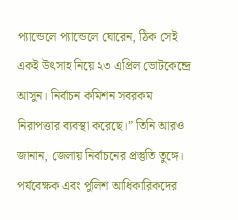প্যান্ডেলে প্যান্ডেলে ঘোরেন, ঠিক সেই একই উৎসাহ নিয়ে ২৩ এপ্রিল ভোটকেন্দ্রে আসুন। নির্বাচন কমিশন সবরকম নিরাপত্তার ব্যবস্থা করেছে।” তিনি আরও জানান, জেলায় নির্বাচনের প্রস্তুতি তুঙ্গে। পর্যবেক্ষক এবং পুলিশ আধিকারিকদের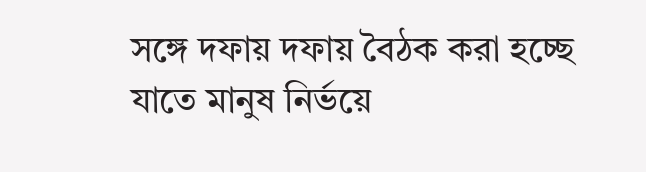সঙ্গে দফায় দফায় বৈঠক করা হচ্ছে যাতে মানুষ নির্ভয়ে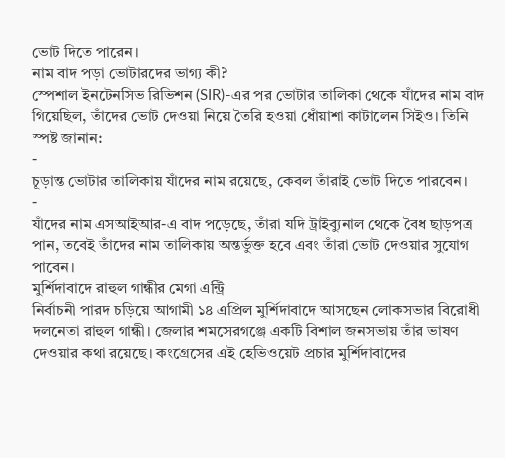ভোট দিতে পারেন।
নাম বাদ পড়া ভোটারদের ভাগ্য কী?
স্পেশাল ইনটেনসিভ রিভিশন (SIR)-এর পর ভোটার তালিকা থেকে যাঁদের নাম বাদ গিয়েছিল, তাঁদের ভোট দেওয়া নিয়ে তৈরি হওয়া ধোঁয়াশা কাটালেন সিইও। তিনি স্পষ্ট জানান:
-
চূড়ান্ত ভোটার তালিকায় যাঁদের নাম রয়েছে, কেবল তাঁরাই ভোট দিতে পারবেন।
-
যাঁদের নাম এসআইআর-এ বাদ পড়েছে, তাঁরা যদি ট্রাইব্যুনাল থেকে বৈধ ছাড়পত্র পান, তবেই তাঁদের নাম তালিকায় অন্তর্ভুক্ত হবে এবং তাঁরা ভোট দেওয়ার সুযোগ পাবেন।
মুর্শিদাবাদে রাহুল গান্ধীর মেগা এন্ট্রি
নির্বাচনী পারদ চড়িয়ে আগামী ১৪ এপ্রিল মুর্শিদাবাদে আসছেন লোকসভার বিরোধী দলনেতা রাহুল গান্ধী। জেলার শমসেরগঞ্জে একটি বিশাল জনসভায় তাঁর ভাষণ দেওয়ার কথা রয়েছে। কংগ্রেসের এই হেভিওয়েট প্রচার মুর্শিদাবাদের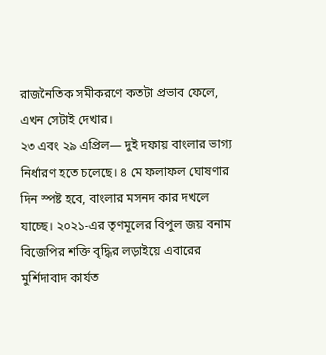রাজনৈতিক সমীকরণে কতটা প্রভাব ফেলে, এখন সেটাই দেখার।
২৩ এবং ২৯ এপ্রিল— দুই দফায় বাংলার ভাগ্য নির্ধারণ হতে চলেছে। ৪ মে ফলাফল ঘোষণার দিন স্পষ্ট হবে, বাংলার মসনদ কার দখলে যাচ্ছে। ২০২১-এর তৃণমূলের বিপুল জয় বনাম বিজেপির শক্তি বৃদ্ধির লড়াইয়ে এবারের মুর্শিদাবাদ কার্যত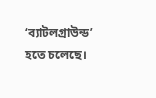‘ব্যাটলগ্রাউন্ড’ হতে চলেছে।